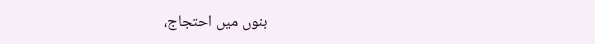بنوں میں احتجاج،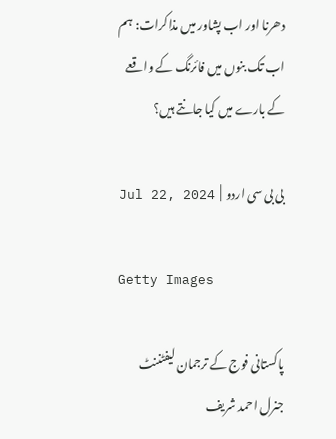دھرنا اور اب پشاور میں مذاکرات: ہم اب تک بنوں میں فائرنگ کے واقعے کے بارے میں کیا جانتے ہیں؟

بی بی سی اردو  |  Jul 22, 2024

Getty Images

پاکستانی فوج کے ترجمان لیفٹننٹ جنرل احمد شریف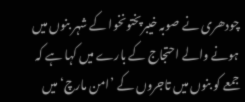چودھری نے صوبہ خیبرپختونخوا کے شہر بنوں میں ہونے والے احتجاج کے بارے میں کہا ہے کہ جمعے کو بنوں میں تاجروں کے ’امن مارچ‘ میں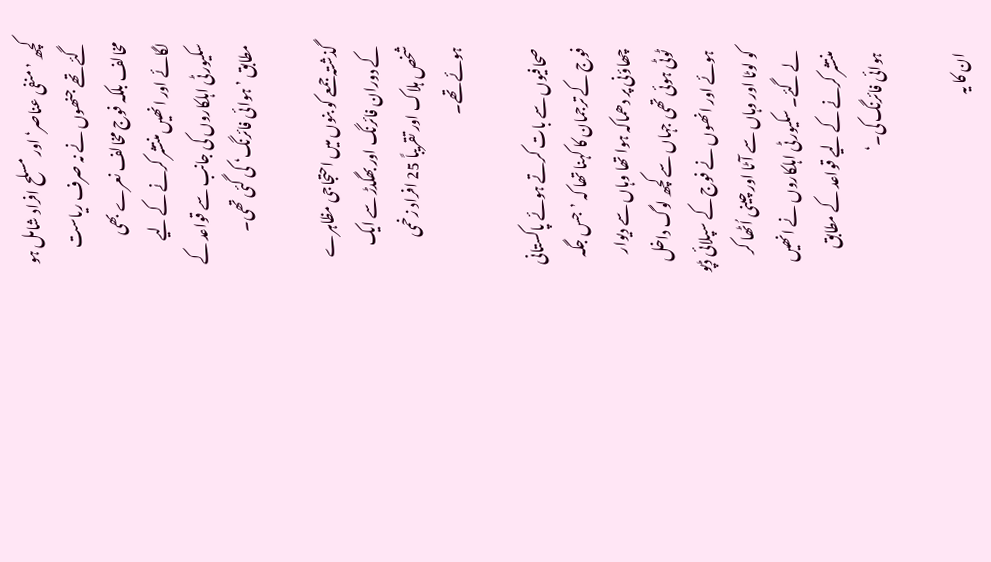کچھ ’منفی عناصر‘ اور مسلح افراد شامل ہو گئے تھے جنھوں نے نہ صرف ریاست مخالف بلکہ فوج مخالف نعرے بھی لگائے اور انھیں منتشر کرنے کے لیے سکیورٹی اہلکاروں کی جانب سے قواعد کے مطابق ’ہوائی فائرنگ‘ کی گئی تھی۔

گذشتہ جمعے کو بنوں میں احتجاجی مظاہرے کے دوران فائرنگ اور بھگدڑ سے ایک شخص ہلاک اور تقریباً 25 افراد زخمی ہوئے تھے۔

صحافیوں سے بات کرتے ہوئے پاکستانی فوج کے ترجمان کا کہنا تھا کہ ’جس جگہ چھاؤنی پر دھماکہ ہوا تھا وہاں سے دیوار ٹوٹی ہوئی تھی جہاں سے کچھ لوگ داخل ہوئے اور انھوں نے فوج کے سپلائی ڈپو کو لوٹا اور وہاں سے آٹا اور چینی اُٹھا کر لے گئے۔ سکیورٹی اہلکاروں نے انھیں منتشر کرنے کے لیے قواعد کے مطابق ہوائی فائرنگ کی۔‘

ان کا یہ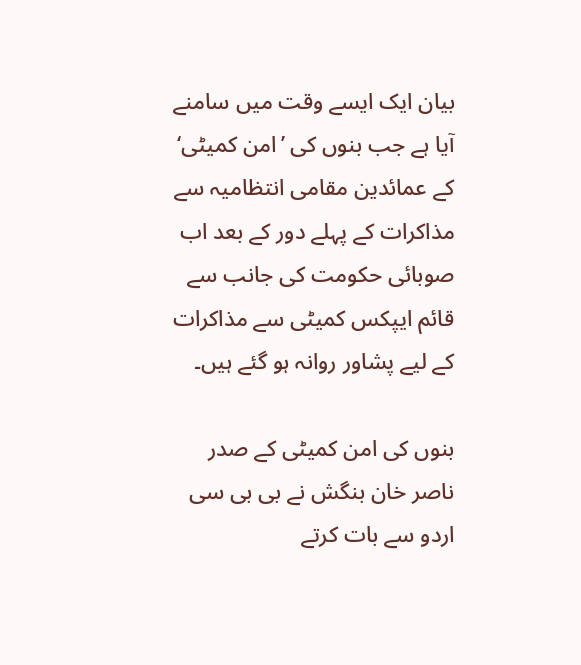بیان ایک ایسے وقت میں سامنے آیا ہے جب بنوں کی ’امن کمیٹی‘ کے عمائدین مقامی انتظامیہ سے مذاکرات کے پہلے دور کے بعد اب صوبائی حکومت کی جانب سے قائم ایپکس کمیٹی سے مذاکرات کے لیے پشاور روانہ ہو گئے ہیں۔

بنوں کی امن کمیٹی کے صدر ناصر خان بنگش نے بی بی سی اردو سے بات کرتے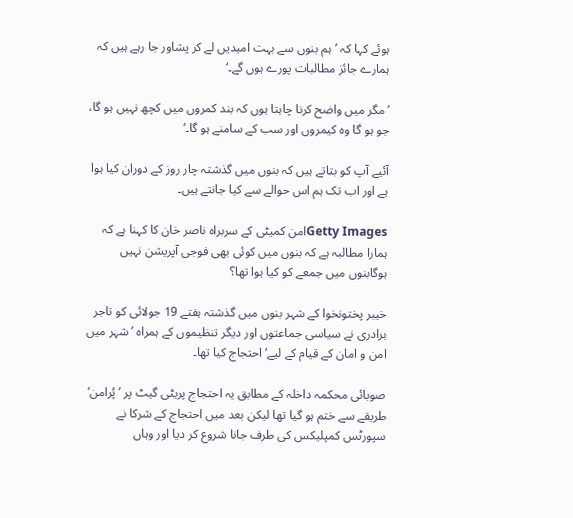ہوئے کہا کہ ’ہم بنوں سے بہت امیدیں لے کر پشاور جا رہے ہیں کہ ہمارے جائز مطالبات پورے ہوں گے۔‘

’مگر میں واضح کرنا چاہتا ہوں کہ بند کمروں میں کچھ نہیں ہو گا، جو ہو گا وہ کیمروں اور سب کے سامنے ہو گا۔‘

آئیے آپ کو بتاتے ہیں کہ بنوں میں گذشتہ چار روز کے دوران کیا ہوا ہے اور اب تک ہم اس حوالے سے کیا جانتے ہیں۔

Getty Imagesامن کمیٹی کے سربراہ ناصر خان کا کہنا ہے کہ ہمارا مطالبہ ہے کہ بنوں میں کوئی بھی فوجی آپریشن نہیں ہوگابنوں میں جمعے کو کیا ہوا تھا؟

خیبر پختونخوا کے شہر بنوں میں گذشتہ ہفتے 19 جولائی کو تاجر برادری نے سیاسی جماعتوں اور دیگر تنظیموں کے ہمراہ ’شہر میں امن و امان کے قیام کے لیے‘ احتجاج کیا تھا۔

صوبائی محکمہ داخلہ کے مطابق یہ احتجاج پریٹی گیٹ پر ’پُرامن‘ طریقے سے ختم ہو گیا تھا لیکن بعد میں احتجاج کے شرکا نے سپورٹس کمپلیکس کی طرف جانا شروع کر دیا اور وہاں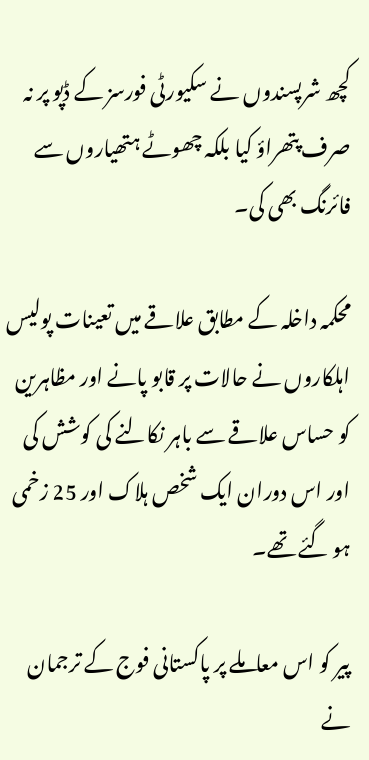کچھ شرپسندوں نے سکیورٹی فورسز کے ڈپو پر نہ صرف پتھراؤ کیا بلکہ چھوٹے ہتھیاروں سے فائرنگ بھی کی۔

محکمہ داخلہ کے مطابق علاقے میں تعینات پولیس اہلکاروں نے حالات پر قابو پانے اور مظاہرین کو حساس علاقے سے باہر نکالنے کی کوشش کی اور اس دوران ایک شخص ہلاک اور 25 زخمی ہو گئے تھے۔

پیر کو اس معاملے پر پاکستانی فوج کے ترجمان نے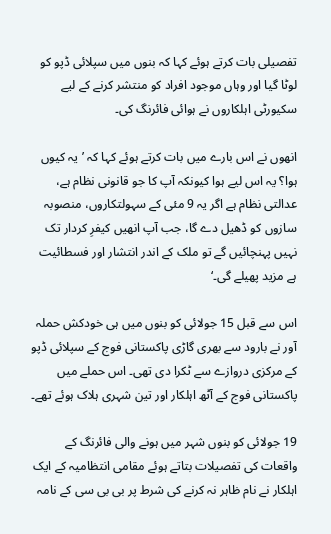تفصیلی بات کرتے ہوئے کہا کہ بنوں میں سپلائی ڈپو کو لوٹا گیا اور وہاں موجود افراد کو منتشر کرنے کے لیے سکیورٹی اہلکاروں نے ہوائی فائرنگ کی۔

انھوں نے اس بارے میں بات کرتے ہوئے کہا کہ ’یہ کیوں ہوا؟ یہ اس لیے ہوا کیونکہ آپ کا جو قانونی نظام ہے، عدالتی نظام ہے اگر یہ 9 مئی کے سہولتکاروں، منصوبہ سازوں کو ڈھیل دے گا، جب آپ انھیں کیفرِ کردار تک نہیں پہنچائیں گے تو ملک کے اندر انتشار اور فسطائیت ہے مزید پھیلے گی۔‘

اس سے قبل 15 جولائی کو بنوں میں ہی خودکش حملہ آور نے بارود سے بھری گاڑی پاکستانی فوج کے سپلائی ڈپو کے مرکزی دروازے سے ٹکرا دی تھی۔ اس حملے میں پاکستانی فوج کے آٹھ اہلکار اور تین شہری ہلاک ہوئے تھے۔

19 جولائی کو بنوں شہر میں ہونے والی فائرنگ کے واقعات کی تفصیلات بتاتے ہوئے مقامی انتظامیہ کے ایک اہلکار نے نام ظاہر نہ کرنے کی شرط پر بی بی سی کے نامہ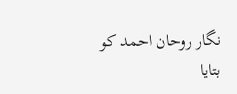نگار روحان احمد کو بتایا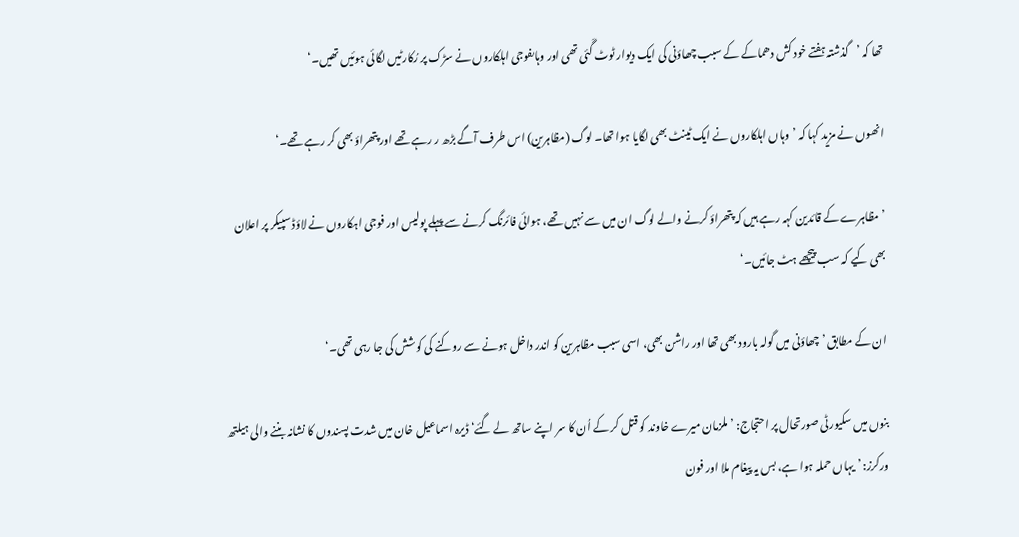تھا کہ ’گذشتہ ہفتے خود کش دھماکے کے سبب چھاؤنی کی ایک دیوار ٹوٹ گَئی تھی اور وہاںفوجی اہلکاروں نے سڑک پر رُکارٹیں لگائی ہوئیں تھیں۔‘

انھوں نے مزید کہا کہ ’وہاں اہلکاروں نے ایک ٹینٹ بھی لگایا ہوا تھا۔ لوگ (مظاہرین) اس طرف آگے بڑھ ر رہے تھے اور پتھراؤ بھی کر رہے تھے۔‘

’مظاہرے کے قائدین کہہ رہے ہیں کہ پتھراؤ کرنے والے لوگ ان میں سے نہیں تھے، ہوائی فائرنگ کرنے سے پہلے پولیس اور فوجی اہکاروں نے لاؤڈ سپیکر پر اعلان بھی کیے کہ سب پیچھے ہٹ جائیں۔‘

ان کے مطابق ’چھاؤنی میں گولہ بارود بھی تھا اور راشن بھی، اسی سبب مظاہرین کو اندر داخل ہونے سے روکنے کی کوشش کی جا رہی تھی۔‘

بنوں میں سکیورٹی صورتحال پر احتجاج: ’ملزمان میرے خاوند کو قتل کر کے اُن کا سر اپنے ساتھ لے گئے‘ ڈیرہ اسماعیل خان میں شدت پسندوں کا نشانہ بننے والی ہیلتھ ورکرز: ’یہاں حملہ ہوا ہے، بس یہ پیغام ملا اور فون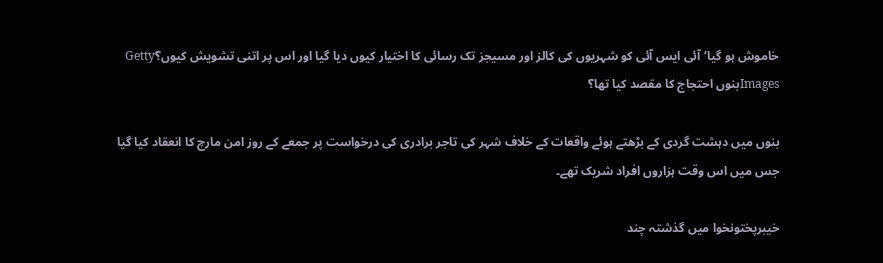خاموش ہو گیا‘آئی ایس آئی کو شہریوں کی کالز اور مسیجز تک رسائی کا اختیار کیوں دیا گیا اور اس پر اتنی تشویش کیوں؟Getty Imagesبنوں احتجاج کا مقصد کیا تھا؟

بنوں میں دہشت گردی کے بڑھتے ہوئے واقعات کے خلاف شہر کی تاجر برادری کی درخواست پر جمعے کے روز امن مارچ کا انعقاد کیا گیا جس میں اس وقت ہزاروں افراد شریک تھے۔

خیبرپختونخوا میں گذشتہ چند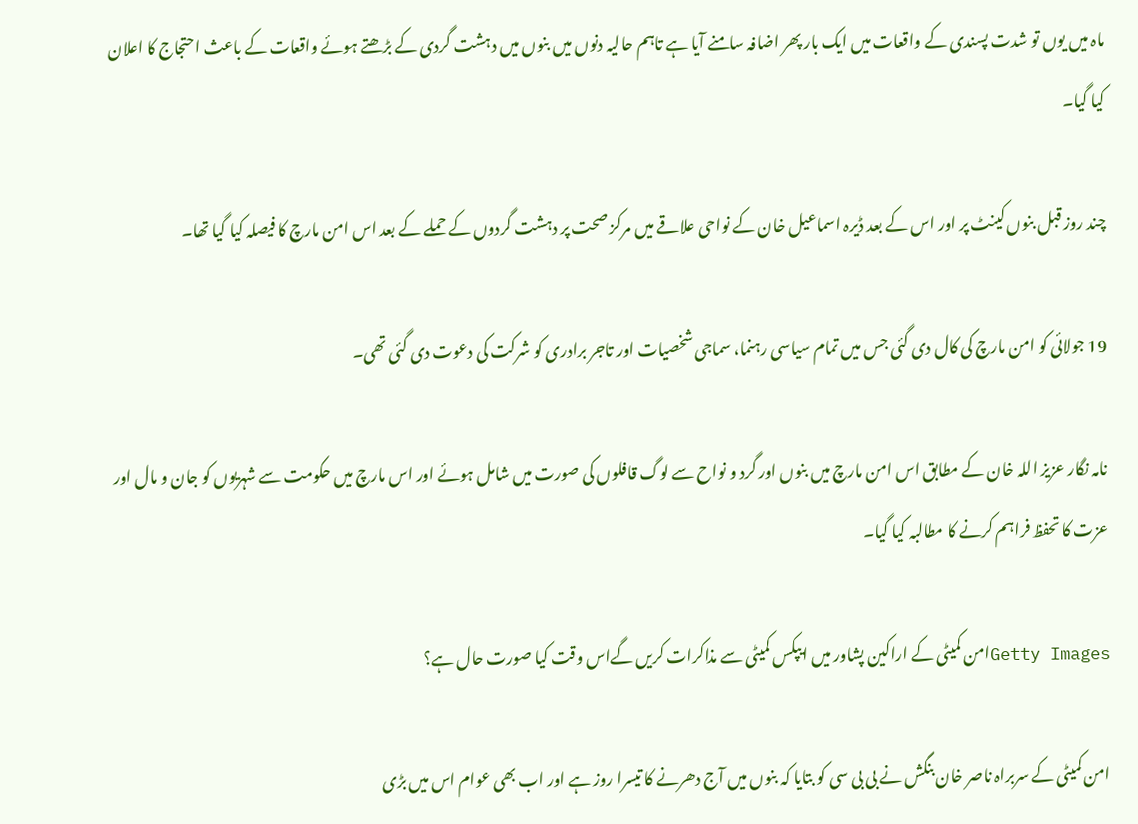ماہ میں یوں تو شدت پسندی کے واقعات میں ایک بار پھر اضافہ سامنے آیا ہے تاہم حالیہ دنوں میں بنوں میں دہشت گردی کے بڑھتے ہوئے واقعات کے باعث احتجاج کا اعلان کیا گیا۔

چند روز قبل بنوں کینٹ پر اور اس کے بعد ڈیرہ اسماعیل خان کے نواحی علاقے میں مرکز صحت پر دہشت گردوں کے حملے کے بعد اس امن مارچ کا فیصلہ کیا گیا تھا۔

19 جولائی کو امن مارچ کی کال دی گئی جس میں تمام سیاسی رہنما، سماجی شخصیات اور تاجر برادری کو شرکت کی دعوت دی گئی تھی۔

نامہ نگار عزیز اللہ خان کے مطابق اس امن مارچ میں بنوں اور گرد و نواح سے لوگ قافلوں کی صورت میں شامل ہوئے اور اس مارچ میں حکومت سے شہریوں کو جان و مال اور عزت کا تحفظ فراہم کرنے کا مطالبہ کیا گیا۔

Getty Imagesامن کمیٹی کے اراکین پشاور میں ایپکس کمیٹی سے مذاکرات کریں گےاس وقت کیا صورت حال ہے؟

امن کمیٹی کے سربراہ ناصر خان بنگش نے بی بی سی کو بتایا کہ بنوں میں آج دھرنے کا تیسرا روز ہے اور اب بھی عوام اس میں بڑی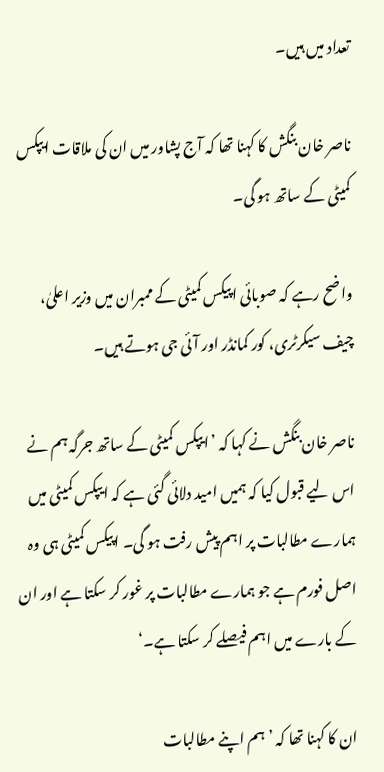تعداد میں ہیں۔

ناصر خان بنگش کا کہنا تھا کہ آج پشاور میں ان کی ملاقات ایپکس کمیٹی کے ساتھ ہو گی۔

واضح رہے کہ صوبائی اپیکس کمیٹی کے ممبران میں وزیر اعلیٰ، چیف سیکرٹری، کور کمانڈر اور آئی جی ہوتے ہیں۔

ناصر خان بنگش نے کہا کہ ’ایپکس کمیٹی کے ساتھ جرگہ ہم نے اس لیے قبول کیا کہ ہمیں امید دلائی گئی ہے کہ ایپکس کمیٹی میں ہمارے مطالبات پر اہم پیش رفت ہو گی۔ اپیکس کمیٹی ہی وہ اصل فورم ہے جو ہمارے مطالبات پر غور کر سکتا ہے اور ان کے بارے میں اہم فیصلے کر سکتا ہے۔‘

ان کا کہنا تھا کہ ’ہم اپنے مطالبات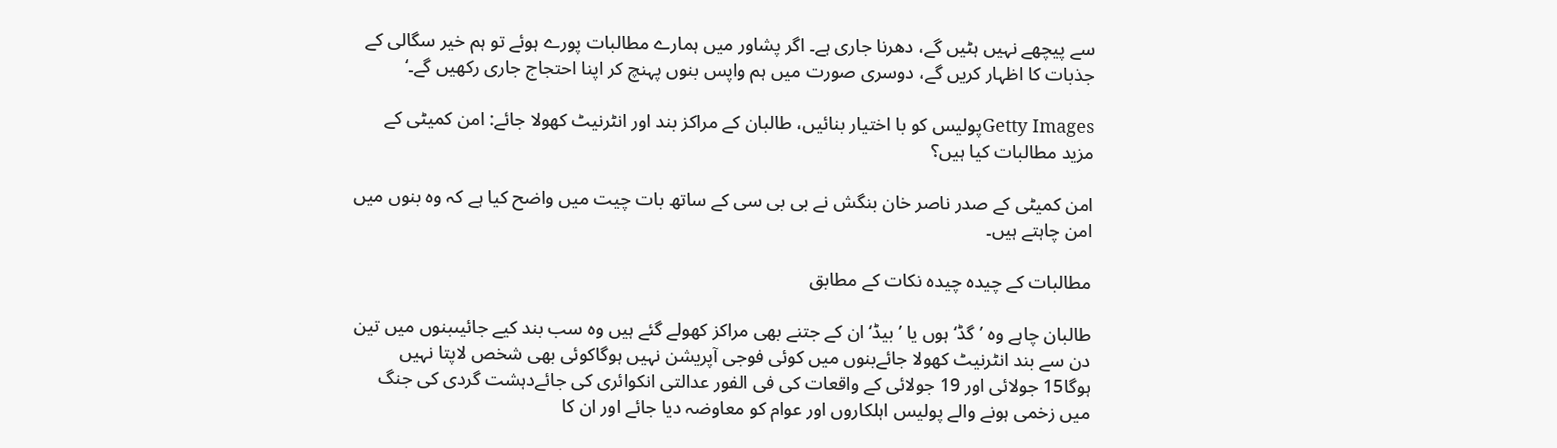سے پیچھے نہیں ہٹیں گے، دھرنا جاری ہے۔ اگر پشاور میں ہمارے مطالبات پورے ہوئے تو ہم خیر سگالی کے جذبات کا اظہار کریں گے، دوسری صورت میں ہم واپس بنوں پہنچ کر اپنا احتجاج جاری رکھیں گے۔‘

Getty Imagesپولیس کو با اختیار بنائیں، طالبان کے مراکز بند اور انٹرنیٹ کھولا جائے: امن کمیٹی کے مزید مطالبات کیا ہیں؟

امن کمیٹی کے صدر ناصر خان بنگش نے بی بی سی کے ساتھ بات چیت میں واضح کیا ہے کہ وہ بنوں میں امن چاہتے ہیں۔

مطالبات کے چیدہ چیدہ نکات کے مطابق

طالبان چاہے وہ ’گڈ‘ ہوں یا ’بیڈ‘ ان کے جتنے بھی مراکز کھولے گئے ہیں وہ سب بند کیے جائیںبنوں میں تین دن سے بند انٹرنیٹ کھولا جائےبنوں میں کوئی فوجی آپریشن نہیں ہوگاکوئی بھی شخص لاپتا نہیں ہوگا15 جولائی اور 19 جولائی کے واقعات کی فی الفور عدالتی انکوائری کی جائےدہشت گردی کی جنگ میں زخمی ہونے والے پولیس اہلکاروں اور عوام کو معاوضہ دیا جائے اور ان کا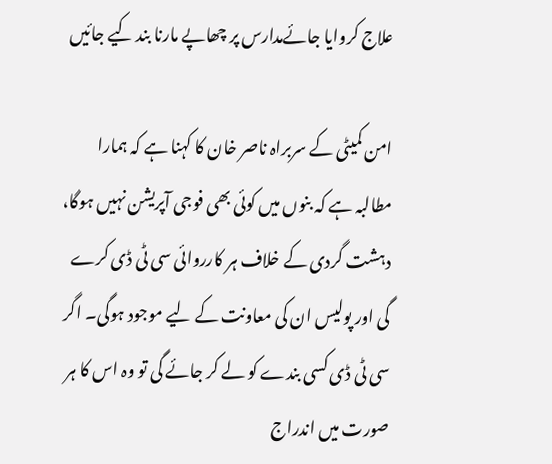علاج کروایا جائےمدارس پر چھاپے مارنا بند کیے جائیں

امن کمیٹی کے سربراہ ناصر خان کا کہنا ہے کہ ہمارا مطالبہ ہے کہ بنوں میں کوئی بھی فوجی آپریشن نہیں ہوگا، دہشت گردی کے خلاف ہر کارروائی سی ٹی ڈی کرے گی اور پولیس ان کی معاونت کے لیے موجود ہوگی۔ اگر سی ٹی ڈی کسی بندے کو لے کر جائے گی تو وہ اس کا ہر صورت میں اندراج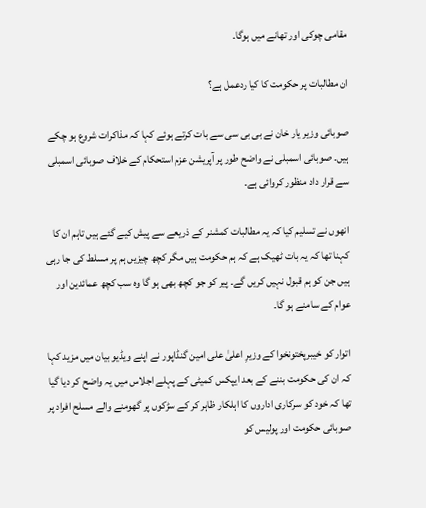مقامی چوکی اور تھانے میں ہوگا۔

ان مطالبات پر حکومت کا کیا ردعمل ہے؟

صوبائی وزیر یار خان نے بی بی سی سے بات کرتے ہوئے کہا کہ مذاکرات شروع ہو چکے ہیں۔ صوبائی اسمبلی نے واضح طور پر آپریشن عزم استحکام کے خلاف صوبائی اسمبلی سے قرار داد منظور کروائی ہے۔

انھوں نے تسلیم کیا کہ یہ مطالبات کمشنر کے ذریعے سے پیش کیے گئے ہیں تاہم ان کا کہنا تھا کہ یہ بات ٹھیک ہے کہ ہم حکومت ہیں مگر کچھ چیزیں ہم پر مسلط کی جا رہی ہیں جن کو ہم قبول نہیں کریں گے۔ پیر کو جو کچھ بھی ہو گا وہ سب کچھ عمائدین اور عوام کے سامنے ہو گا۔

اتوار کو خیبرپختونخوا کے وزیرِ اعلیٰ علی امین گنڈاپور نے اپنے ویڈیو بیان میں مزید کہا کہ ان کی حکومت بننے کے بعد ایپکس کمیٹی کے پہلے اجلاس میں یہ واضح کر دیا گیا تھا کہ خود کو سرکاری اداروں کا اہلکار ظاہر کر کے سڑکوں پر گھومنے والے مسلح افراد پر صوبائی حکومت اور پولیس کو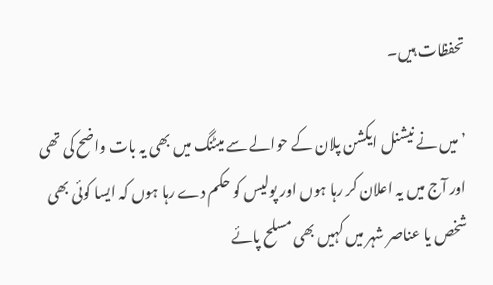تحفظات ہیں۔

’میں نے نیشنل ایکشن پلان کے حوالے سے میٹنگ میں بھی یہ بات واضح کی تھی اور آج میں یہ اعلان کر رہا ہوں اور پولیس کو حکم دے رہا ہوں کہ ایسا کوئی بھی شخص یا عناصر شہر میں کہیں بھی مسلح پائے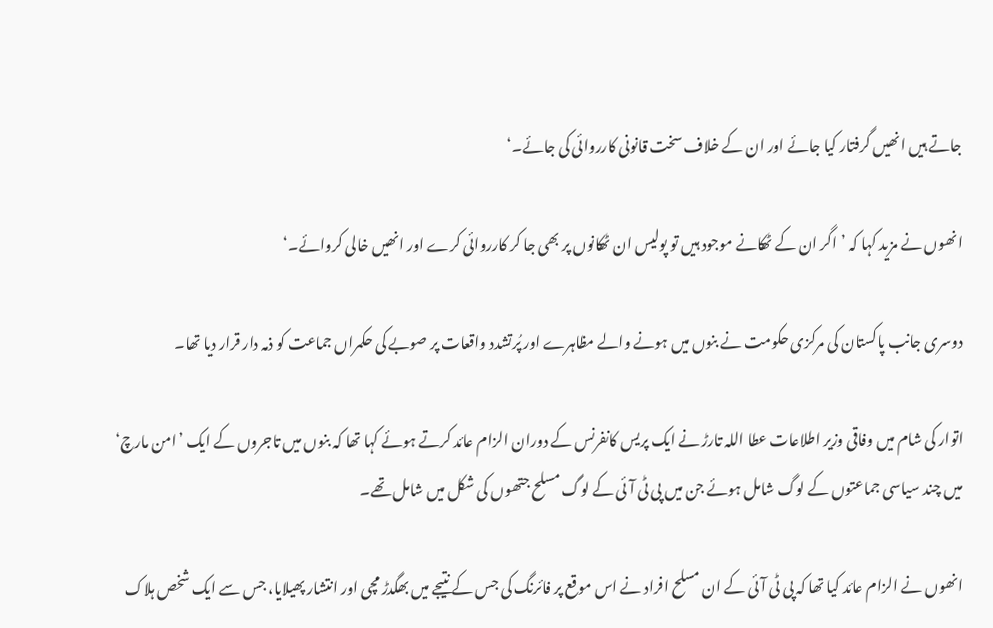جاتے ہیں انھیں گرفتار کیا جائے اور ان کے خلاف سخت قانونی کارروائی کی جائے۔‘

انھوں نے مزید کہا کہ ’اگر ان کے ٹھکانے موجود ہیں تو پولیس ان ٹھکانوں پر بھی جا کر کارروائی کرے اور انھیں خالی کروائے۔‘

دوسری جانب پاکستان کی مرکزی حکومت نے بنوں میں ہونے والے مظاہرے اور پُرتشدد واقعات پر صوبے کی حکمراں جماعت کو ذمہ دار قرار دیا تھا۔

اتوار کی شام میں وفاقی وزیر اطلاعات عطا اللہ تارڑ نے ایک پریس کانفرنس کے دوران الزام عائد کرتے ہوئے کہا تھا کہ بنوں میں تاجروں کے ایک ’امن مارچ‘ میں چند سیاسی جماعتوں کے لوگ شامل ہوئے جن میں پی ٹی آئی کے لوگ مسلح جتھوں کی شکل میں شامل تھے۔

انھوں نے الزام عائد کیا تھا کہ پی ٹی آئی کے ان مسلح افراد نے اس موقع پر فائرنگ کی جس کے نتیجے میں بھگدڑ مچی اور انتشار پھیلایا، جس سے ایک شخص ہلاک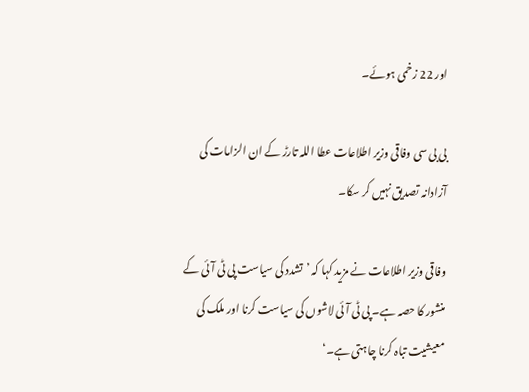اور 22 زخمی ہوئے۔

بی بی سی وفاقی وزیر اطلاعات عطا اللہ تارڑ کے ان الزامات کی آزادانہ تصدیق نہیں کر سکا۔

وفاقی وزیر اطلاعات نے مزید کہا کہ ’تشدد کی سیاست پی ٹی آئی کے منشور کا حصہ ہے۔ پی ٹی آئی لاشوں کی سیاست کرنا اور ملک کی معیشیت تباہ کرنا چاہتی ہے۔‘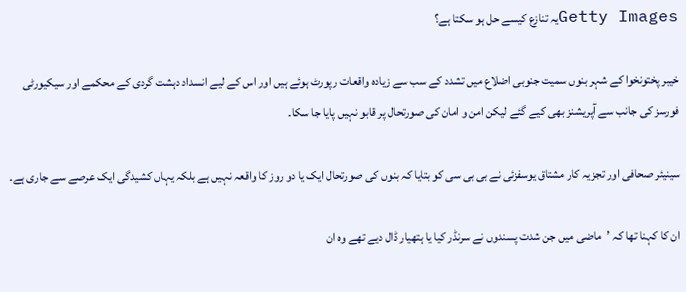Getty Imagesیہ تنازع کیسے حل ہو سکتا ہے؟

خیبر پختونخوا کے شہر بنوں سمیت جنوبی اضلاع میں تشدد کے سب سے زیادہ واقعات رپورٹ ہوئے ہیں اور اس کے لیے انسداد دہشت گردی کے محکمے اور سیکیورٹی فورسز کی جانب سے آپریشنز بھی کیے گئے لیکن امن و امان کی صورتحال پر قابو نہیں پایا جا سکا۔

سینیئر صحافی اور تجزیہ کار مشتاق یوسفزئی نے بی بی سی کو بتایا کہ بنوں کی صورتحال ایک یا دو روز کا واقعہ نہیں ہے بلکہ یہاں کشیدگی ایک عرصے سے جاری ہے۔

ان کا کہنا تھا کہ ’ماضی میں جن شدت پسندوں نے سرنڈر کیا یا ہتھیار ڈال دیے تھے وہ ان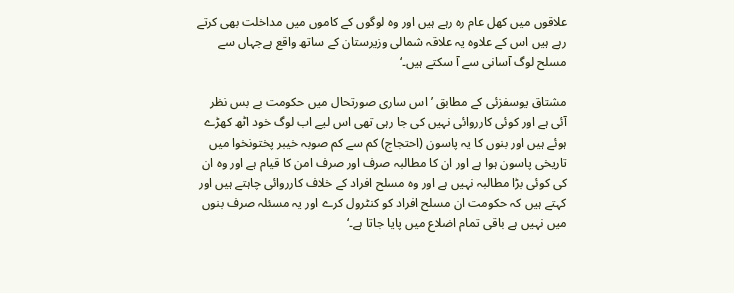علاقوں میں کھل عام رہ رہے ہیں اور وہ لوگوں کے کاموں میں مداخلت بھی کرتے رہے ہیں اس کے علاوہ یہ علاقہ شمالی وزیرستان کے ساتھ واقع ہےجہاں سے مسلح لوگ آسانی سے آ سکتے ہیں۔‘

مشتاق یوسفزئی کے مطابق ’اس ساری صورتحال میں حکومت بے بس نظر آئی ہے اور کوئی کارروائی نہیں کی جا رہی تھی اس لیے اب لوگ خود اٹھ کھڑے ہوئے ہیں اور بنوں کا یہ پاسون (احتجاج) کم سے کم صوبہ خیبر پختونخوا میں تاریخی پاسون ہوا ہے اور ان کا مطالبہ صرف اور صرف امن کا قیام ہے اور وہ ان کی کوئی بڑا مطالبہ نہیں ہے اور وہ مسلح افراد کے خلاف کارروائی چاہتے ہیں اور کہتے ہیں کہ حکومت ان مسلح افراد کو کنٹرول کرے اور یہ مسئلہ صرف بنوں میں نہیں ہے باقی تمام اضلاع میں پایا جاتا ہے۔‘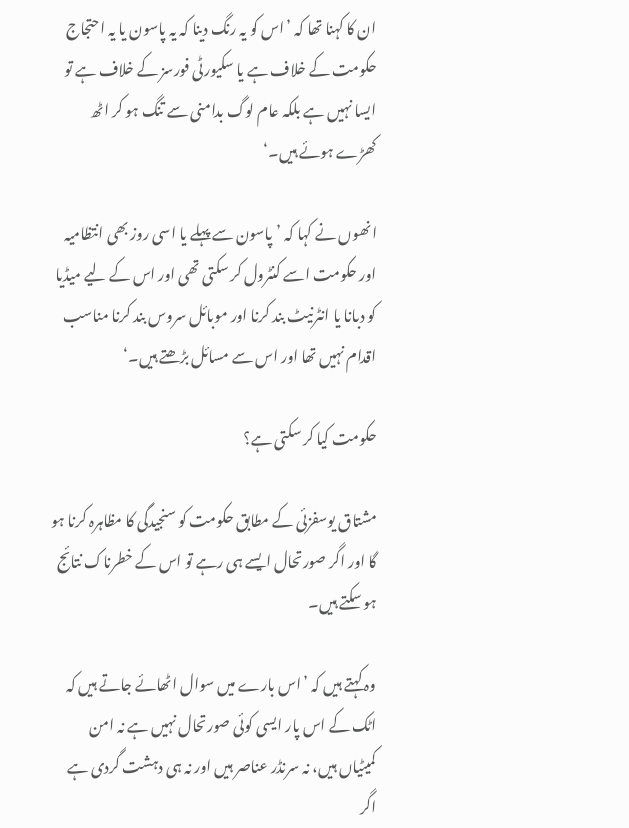ان کا کہنا تھا کہ ’اس کو یہ رنگ دینا کہ یہ پاسون یا یہ احتجاج حکومت کے خلاف ہے یا سکیورٹی فورسز کے خلاف ہے تو ایسا نہیں ہے بلکہ عام لوگ بدامنی سے تنگ ہو کر اٹھ کھڑے ہوئے ہیں۔‘

انھوں نے کہا کہ ’پاسون سے پہلے یا اسی روز بھی انتظامیہ اور حکومت اسے کنٹرول کر سکتی تھی اور اس کے لیے میڈیا کو دبانا یا انٹرنیٹ بند کرنا اور موبائل سروس بند کرنا مناسب اقدام نہیں تھا اور اس سے مسائل بڑھتے ہیں۔‘

حکومت کیا کر سکتی ہے؟

مشتاق یوسفزئی کے مطابق حکومت کو سنجیدگی کا مظاہرہ کرنا ہو گا اور اگر صورتحال ایسے ہی رہے تو اس کے خطرناک نتائج ہو سکتے ہیں۔

وہ کہتے ہیں کہ ’اس بارے میں سوال اٹھائے جاتے ہیں کہ اٹک کے اس پار ایسی کوئی صورتحال نہیں ہے نہ امن کمیٹیاں ہیں، نہ سرنڈر عناصر ہیں اور نہ ہی دہشت گردی ہے اگر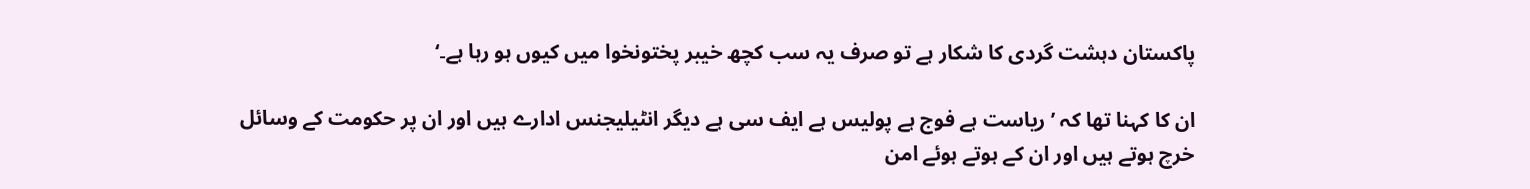پاکستان دہشت گردی کا شکار ہے تو صرف یہ سب کچھ خیبر پختونخوا میں کیوں ہو رہا ہے۔‘

ان کا کہنا تھا کہ ’ریاست ہے فوج ہے پولیس ہے ایف سی ہے دیگر انٹیلیجنس ادارے ہیں اور ان پر حکومت کے وسائل خرچ ہوتے ہیں اور ان کے ہوتے ہوئے امن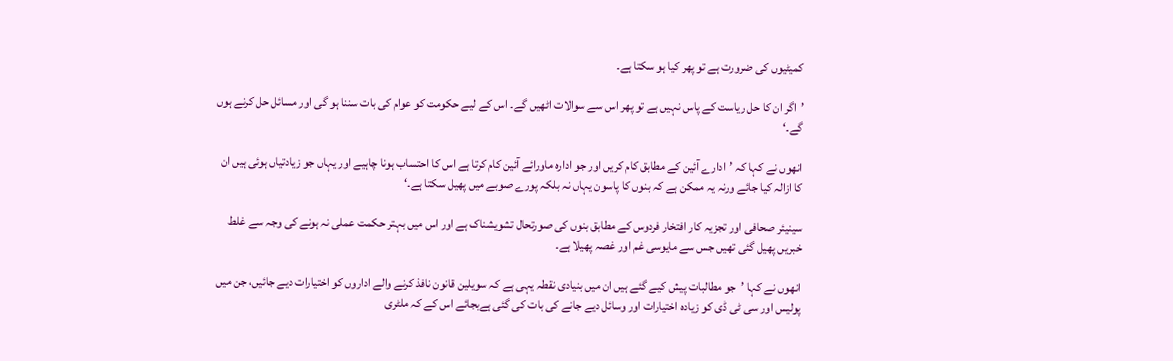کمیٹیوں کی ضرورت ہے تو پھر کیا ہو سکتا ہے۔

’اگر ان کا حل ریاست کے پاس نہیں ہے تو پھر اس سے سوالات اٹھیں گے۔ اس کے لیے حکومت کو عوام کی بات سننا ہو گی اور مسائل حل کرنے ہوں گے۔‘

انھوں نے کہا کہ ’ادارے آئین کے مطابق کام کریں اور جو ادارہ ماورائے آئین کام کرتا ہے اس کا احتساب ہونا چاہیے اور یہاں جو زیادتیاں ہوئی ہیں ان کا ازالہ کیا جائے ورنہ یہ ممکن ہے کہ بنوں کا پاسون یہاں نہ بلکہ پورے صوبے میں پھیل سکتا ہے۔‘

سینیئر صحافی اور تجزیہ کار افتخار فردوس کے مطابق بنوں کی صورتحال تشویشناک ہے اور اس میں بہتر حکمت عملی نہ ہونے کی وجہ سے غلط خبریں پھیل گئی تھیں جس سے مایوسی غم اور غصہ پھیلا ہے۔

انھوں نے کہا ’جو مطالبات پیش کیے گئے ہیں ان میں بنیادی نقطہ یہی ہے کہ سویلین قانون نافذ کرنے والے اداروں کو اختیارات دیے جائیں، جن میں پولیس اور سی ٹی ڈی کو زیادہ اختیارات اور وسائل دیے جانے کی بات کی گئی ہےبجائے اس کے کہ ملٹری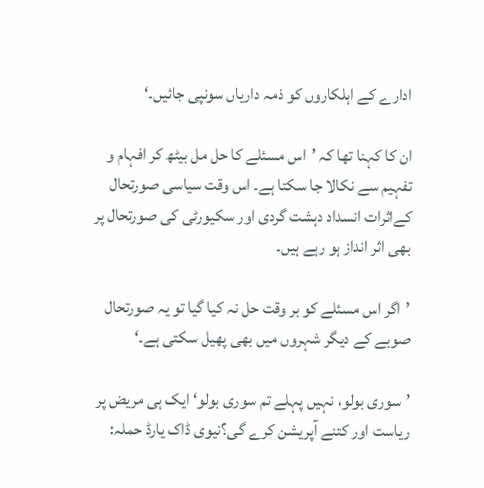ادارے کے اہلکاروں کو ذمہ داریاں سونپی جائیں۔‘

ان کا کہنا تھا کہ ’اس مسئلے کا حل مل بیٹھ کر افہام و تفہیم سے نکالا جا سکتا ہے۔ اس وقت سیاسی صورتحال کےاثرات انسداد دہشت گردی اور سکیورٹی کی صورتحال پر بھی اثر انداز ہو رہے ہیں۔

’اگر اس مسئلے کو بر وقت حل نہ کیا گیا تو یہ صورتحال صوبے کے دیگر شہروں میں بھی پھیل سکتی ہے۔‘

’سوری بولو، نہیں پہلے تم سوری بولو‘ ایک ہی مریض پر ریاست اور کتنے آپریشن کرے گی؟نیوی ڈاک یارڈ حملہ: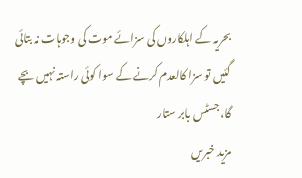بحریہ کے اہلکاروں کی سزائے موت کی وجوہات نہ بتائی گئیں تو سزا کالعدم کرنے کے سوا کوئی راستہ نہیں بچے گا، جسٹس بابر ستار
مزید خبریں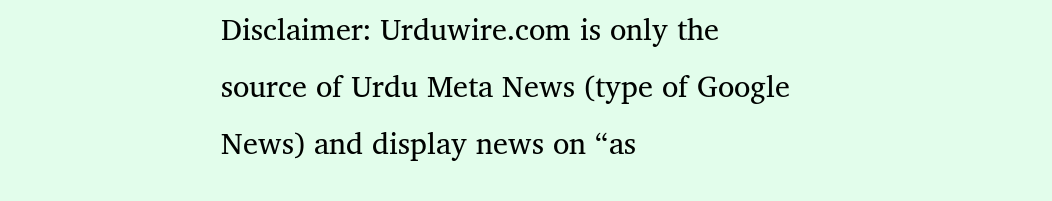Disclaimer: Urduwire.com is only the source of Urdu Meta News (type of Google News) and display news on “as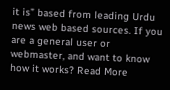it is” based from leading Urdu news web based sources. If you are a general user or webmaster, and want to know how it works? Read More